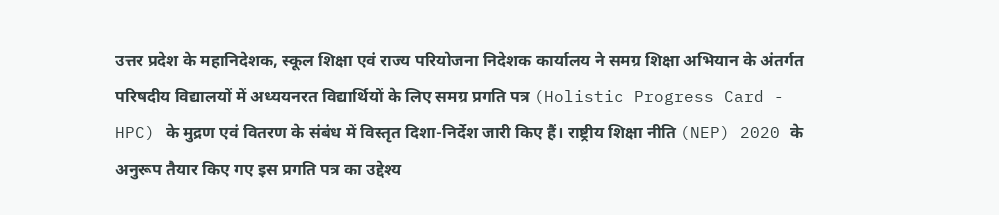उत्तर प्रदेश के महानिदेशक, स्कूल शिक्षा एवं राज्य परियोजना निदेशक कार्यालय ने समग्र शिक्षा अभियान के अंतर्गत परिषदीय विद्यालयों में अध्ययनरत विद्यार्थियों के लिए समग्र प्रगति पत्र (Holistic Progress Card - HPC) के मुद्रण एवं वितरण के संबंध में विस्तृत दिशा-निर्देश जारी किए हैं। राष्ट्रीय शिक्षा नीति (NEP) 2020 के अनुरूप तैयार किए गए इस प्रगति पत्र का उद्देश्य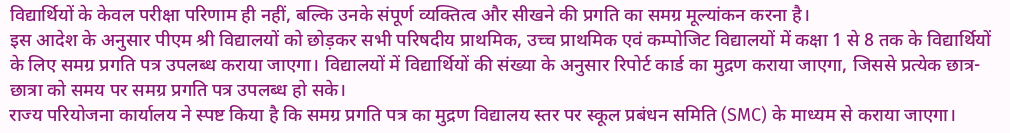विद्यार्थियों के केवल परीक्षा परिणाम ही नहीं, बल्कि उनके संपूर्ण व्यक्तित्व और सीखने की प्रगति का समग्र मूल्यांकन करना है।
इस आदेश के अनुसार पीएम श्री विद्यालयों को छोड़कर सभी परिषदीय प्राथमिक, उच्च प्राथमिक एवं कम्पोजिट विद्यालयों में कक्षा 1 से 8 तक के विद्यार्थियों के लिए समग्र प्रगति पत्र उपलब्ध कराया जाएगा। विद्यालयों में विद्यार्थियों की संख्या के अनुसार रिपोर्ट कार्ड का मुद्रण कराया जाएगा, जिससे प्रत्येक छात्र-छात्रा को समय पर समग्र प्रगति पत्र उपलब्ध हो सके।
राज्य परियोजना कार्यालय ने स्पष्ट किया है कि समग्र प्रगति पत्र का मुद्रण विद्यालय स्तर पर स्कूल प्रबंधन समिति (SMC) के माध्यम से कराया जाएगा।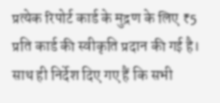प्रत्येक रिपोर्ट कार्ड के मुद्रण के लिए ₹5 प्रति कार्ड की स्वीकृति प्रदान की गई है। साथ ही निर्देश दिए गए हैं कि सभी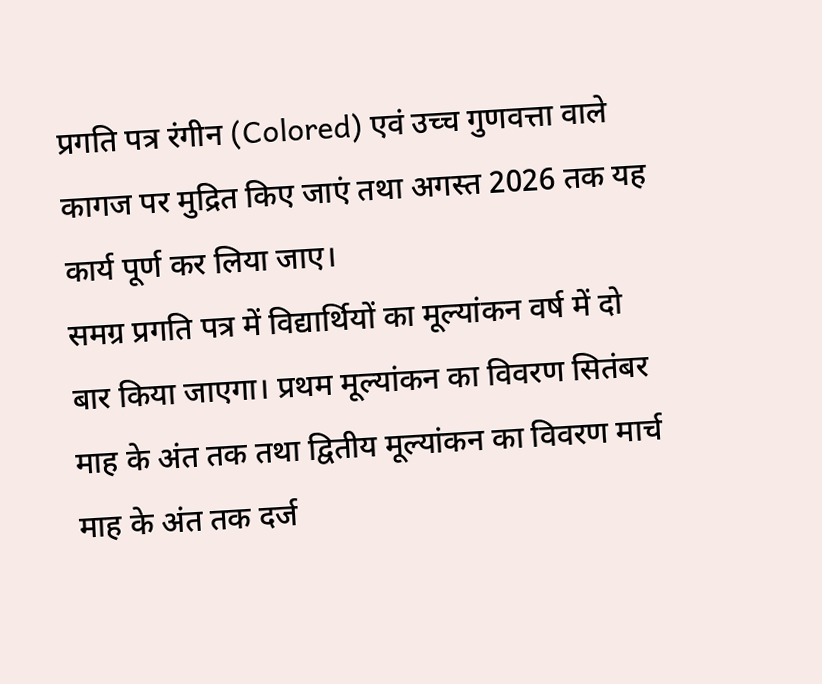प्रगति पत्र रंगीन (Colored) एवं उच्च गुणवत्ता वाले कागज पर मुद्रित किए जाएं तथा अगस्त 2026 तक यह कार्य पूर्ण कर लिया जाए।
समग्र प्रगति पत्र में विद्यार्थियों का मूल्यांकन वर्ष में दो बार किया जाएगा। प्रथम मूल्यांकन का विवरण सितंबर माह के अंत तक तथा द्वितीय मूल्यांकन का विवरण मार्च माह के अंत तक दर्ज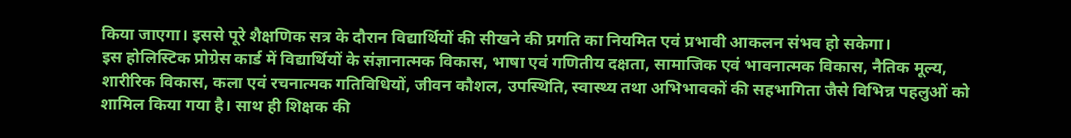किया जाएगा। इससे पूरे शैक्षणिक सत्र के दौरान विद्यार्थियों की सीखने की प्रगति का नियमित एवं प्रभावी आकलन संभव हो सकेगा।
इस होलिस्टिक प्रोग्रेस कार्ड में विद्यार्थियों के संज्ञानात्मक विकास, भाषा एवं गणितीय दक्षता, सामाजिक एवं भावनात्मक विकास, नैतिक मूल्य, शारीरिक विकास, कला एवं रचनात्मक गतिविधियों, जीवन कौशल, उपस्थिति, स्वास्थ्य तथा अभिभावकों की सहभागिता जैसे विभिन्न पहलुओं को शामिल किया गया है। साथ ही शिक्षक की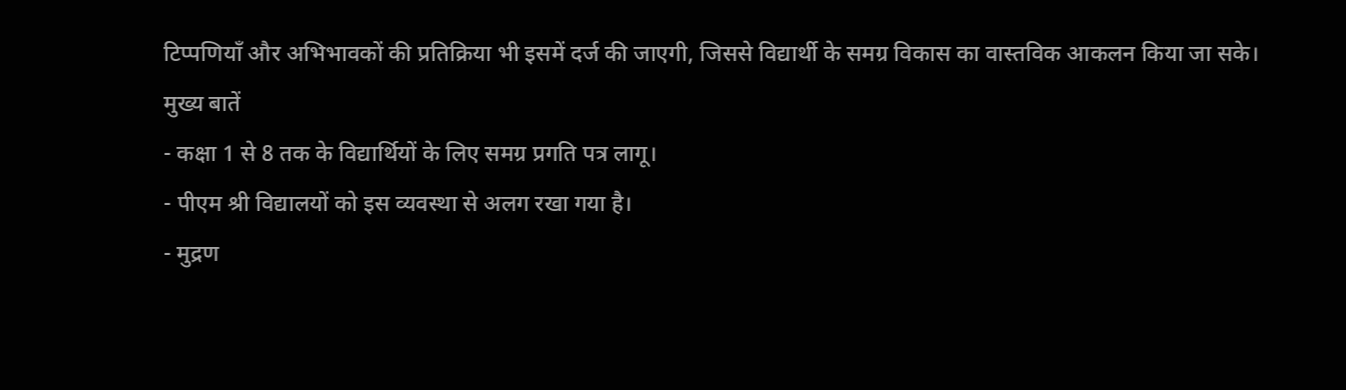टिप्पणियाँ और अभिभावकों की प्रतिक्रिया भी इसमें दर्ज की जाएगी, जिससे विद्यार्थी के समग्र विकास का वास्तविक आकलन किया जा सके।
मुख्य बातें
- कक्षा 1 से 8 तक के विद्यार्थियों के लिए समग्र प्रगति पत्र लागू।
- पीएम श्री विद्यालयों को इस व्यवस्था से अलग रखा गया है।
- मुद्रण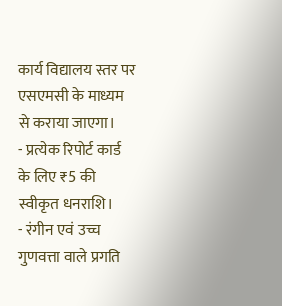कार्य विद्यालय स्तर पर एसएमसी के माध्यम से कराया जाएगा।
- प्रत्येक रिपोर्ट कार्ड के लिए ₹5 की स्वीकृत धनराशि।
- रंगीन एवं उच्च गुणवत्ता वाले प्रगति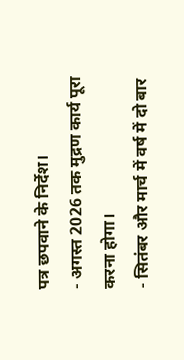पत्र छपवाने के निर्देश।
- अगस्त 2026 तक मुद्रण कार्य पूरा करना होगा।
- सितंबर और मार्च में वर्ष में दो बार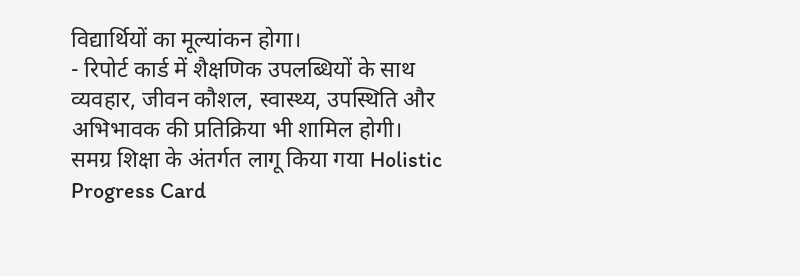विद्यार्थियों का मूल्यांकन होगा।
- रिपोर्ट कार्ड में शैक्षणिक उपलब्धियों के साथ व्यवहार, जीवन कौशल, स्वास्थ्य, उपस्थिति और अभिभावक की प्रतिक्रिया भी शामिल होगी।
समग्र शिक्षा के अंतर्गत लागू किया गया Holistic Progress Card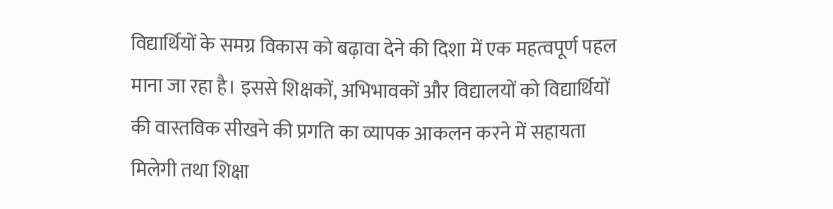विद्यार्थियों के समग्र विकास को बढ़ावा देने की दिशा में एक महत्वपूर्ण पहल माना जा रहा है। इससे शिक्षकों, अभिभावकों और विद्यालयों को विद्यार्थियों की वास्तविक सीखने की प्रगति का व्यापक आकलन करने में सहायता मिलेगी तथा शिक्षा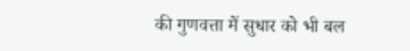की गुणवत्ता में सुधार को भी बल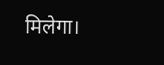मिलेगा।